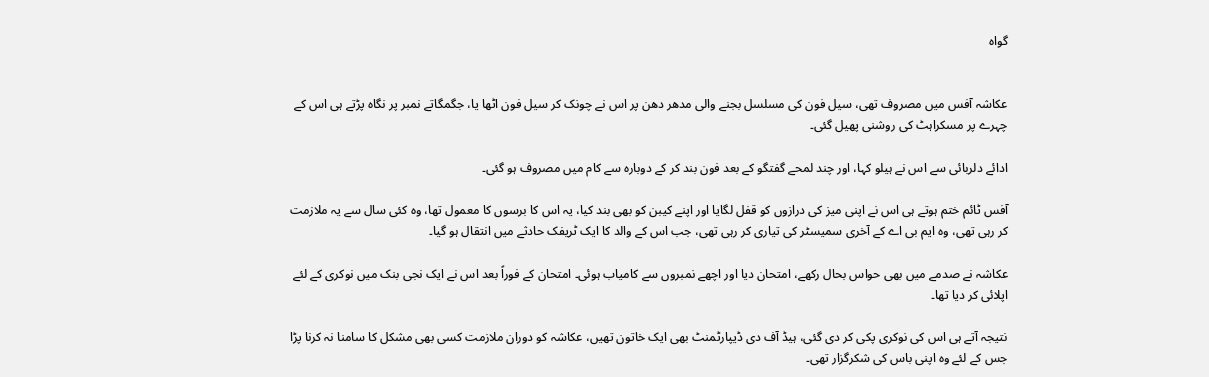گواہ


عکاشہ آفس میں مصروف تھی، سیل فون کی مسلسل بجنے والی مدھر دھن پر اس نے چونک کر سیل فون اٹھا یا، جگمگاتے نمبر پر نگاہ پڑتے ہی اس کے چہرے پر مسکراہٹ کی روشنی پھیل گئی۔

ادائے دلربائی سے اس نے ہیلو کہا، اور چند لمحے گفتگو کے بعد فون بند کر کے دوبارہ سے کام میں مصروف ہو گئی۔

آفس ٹائم ختم ہوتے ہی اس نے اپنی میز کی درازوں کو قفل لگایا اور اپنے کیبن کو بھی بند کیا، یہ اس کا برسوں کا معمول تھا، وہ کئی سال سے یہ ملازمت کر رہی تھی، وہ ایم بی اے کے آخری سمیسٹر کی تیاری کر رہی تھی، جب اس کے والد کا ایک ٹریفک حادثے میں انتقال ہو گیا۔

عکاشہ نے صدمے میں بھی حواس بحال رکھے، امتحان دیا اور اچھے نمبروں سے کامیاب ہوئی۔ امتحان کے فوراً بعد اس نے ایک نجی بنک میں نوکری کے لئے اپلائی کر دیا تھا۔

نتیجہ آتے ہی اس کی نوکری پکی کر دی گئی، ہیڈ آف دی ڈیپارٹمنٹ بھی ایک خاتون تھیں، عکاشہ کو دوران ملازمت کسی بھی مشکل کا سامنا نہ کرنا پڑا جس کے لئے وہ اپنی باس کی شکرگزار تھی۔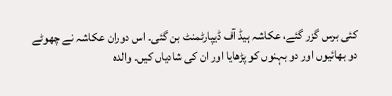کئی برس گزر گئے، عکاشہ ہیڈ آف ڈیپارٹمنٹ بن گئی۔ اس دوران عکاشہ نے چھوٹے دو بھائیوں اور دو بہنوں کو پڑھایا اور ان کی شادیاں کیں۔ والدہ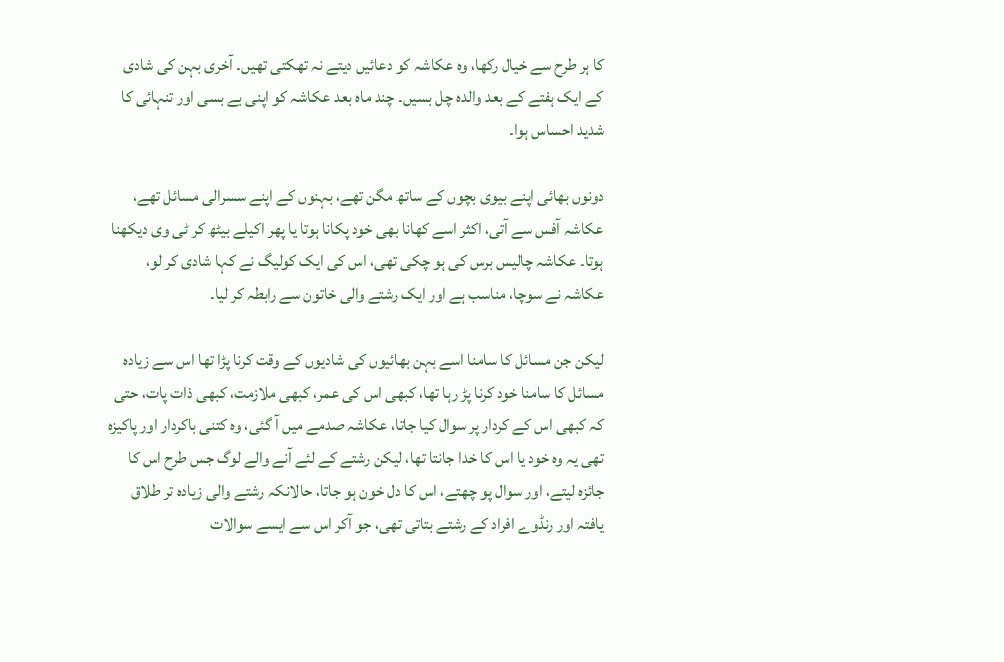کا ہر طرح سے خیال رکھا، وہ عکاشہ کو دعائیں دیتے نہ تھکتی تھیں۔ آخری بہن کی شادی کے ایک ہفتے کے بعد والدہ چل بسیں۔ چند ماہ بعد عکاشہ کو اپنی بے بسی اور تنہائی کا شدید احساس ہوا۔

دونوں بھائی اپنے بیوی بچوں کے ساتھ مگن تھے، بہنوں کے اپنے سسرالی مسائل تھے، عکاشہ آفس سے آتی، اکثر اسے کھانا بھی خود پکانا ہوتا یا پھر اکیلے بیٹھ کر ٹی وی دیکھنا ہوتا۔ عکاشہ چالیس برس کی ہو چکی تھی، اس کی ایک کولیگ نے کہا شادی کر لو، عکاشہ نے سوچا، مناسب ہے اور ایک رشتے والی خاتون سے رابطہ کر لیا۔

لیکن جن مسائل کا سامنا اسے بہن بھائیوں کی شادیوں کے وقت کرنا پڑا تھا اس سے زیادہ مسائل کا سامنا خود کرنا پڑ رہا تھا، کبھی اس کی عمر، کبھی ملازمت، کبھی ذات پات، حتی کہ کبھی اس کے کردار پر سوال کیا جاتا، عکاشہ صدمے میں آ گئی، وہ کتنی باکردار اور پاکیزہ تھی یہ وہ خود یا اس کا خدا جانتا تھا، لیکن رشتے کے لئے آنے والے لوگ جس طرح اس کا جائزہ لیتے، اور سوال پو چھتے، اس کا دل خون ہو جاتا، حالانکہ رشتے والی زیادہ تر طلاق یافتہ اور رنڈوے افراد کے رشتے بتاتی تھی، جو آکر اس سے ایسے سوالات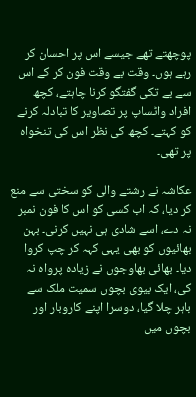پوچھتے تھے جیسے اس پر احسان کر رہے ہوں۔ وقت بے وقت فون کر کے اس سے بے تکی گفتگو کرنا چاہتے، کچھ افراد واٹساپ پر تصاویر کا تبادلہ کرنے کو کہتے۔ کچھ کی نظر اس کی تنخواہ پر تھی۔

عکاشہ نے رشتے والی کو سختی سے منع کر دیا، کہ اب کسی کو اس کا فون نمبر نہ دے، اسے شادی ہی نہیں کرنی۔ بہن بھائیوں کو بھی یہی کہہ کر چپ کروا دیا۔ بھائی بھاوجوں نے زیادہ پرواہ نہ کی، ایک بیوی بچوں سمیت ملک سے باہر چلا گیا، دوسرا اپنے کاروبار اور بچوں میں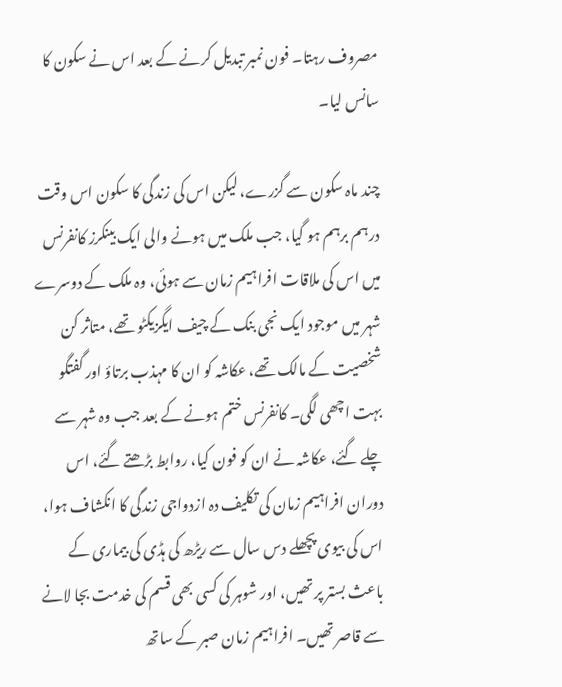مصروف رہتا۔ فون نمبر تبدیل کرنے کے بعد اس نے سکون کا سانس لیا۔

چند ماہ سکون سے گزرے، لیکن اس کی زندگی کا سکون اس وقت درہم برہم ہو گیا، جب ملک میں ہونے والی ایک بینکرز کانفرنس میں اس کی ملاقات افراہیم زمان سے ہوئی، وہ ملک کے دوسرے شہر میں موجود ایک نجی بنک کے چیف ایگزیکٹو تھے، متاثر کن شخصیت کے مالک تھے، عکاشہ کو ان کا مہذب برتاؤ اور گفتگو بہت اچھی لگی۔ کانفرنس ختم ہونے کے بعد جب وہ شہر سے چلے گئے، عکاشہ نے ان کو فون کیا، روابط بڑھتے گئے، اس دوران افراہیم زمان کی تکلیف دہ ازدواجی زندگی کا انکشاف ہوا، اس کی بیوی پچھلے دس سال سے ریڑھ کی ہڈی کی بیماری کے باعث بستر پر تھیں، اور شوہر کی کسی بھی قسم کی خدمت بجا لانے سے قاصر تھیں۔ افراہیم زمان صبر کے ساتھ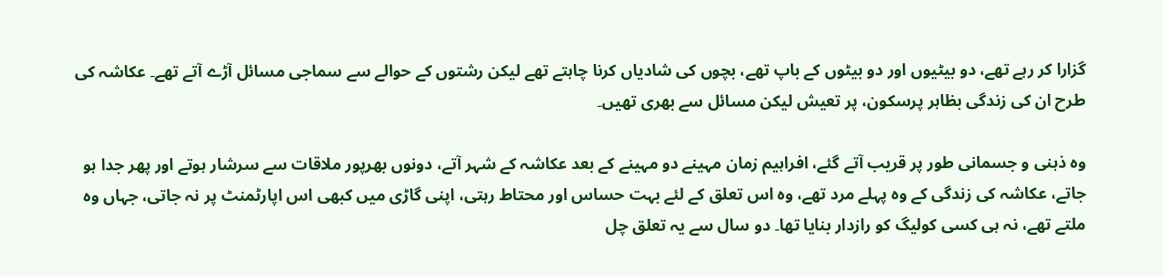گزارا کر رہے تھے، دو بیٹیوں اور دو بیٹوں کے باپ تھے، بچوں کی شادیاں کرنا چاہتے تھے لیکن رشتوں کے حوالے سے سماجی مسائل آڑے آتے تھے۔ عکاشہ کی طرح ان کی زندگی بظاہر پرسکون، پر تعیش لیکن مسائل سے بھری تھیں۔

وہ ذہنی و جسمانی طور پر قریب آتے گئے، افراہیم زمان مہینے دو مہینے کے بعد عکاشہ کے شہر آتے، دونوں بھرپور ملاقات سے سرشار ہوتے اور پھر جدا ہو جاتے، عکاشہ کی زندگی کے وہ پہلے مرد تھے، وہ اس تعلق کے لئے بہت حساس اور محتاط رہتی، اپنی گاڑی میں کبھی اس اپارٹمنٹ پر نہ جاتی، جہاں وہ ملتے تھے، نہ ہی کسی کولیگ کو رازدار بنایا تھا۔ دو سال سے یہ تعلق چل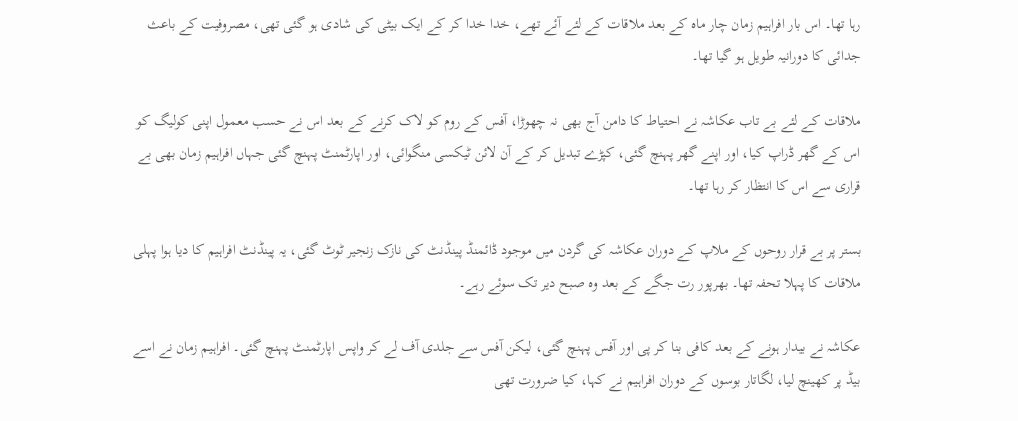رہا تھا۔ اس بار افراہیم زمان چار ماہ کے بعد ملاقات کے لئے آئے تھے، خدا خدا کر کے ایک بیٹی کی شادی ہو گئی تھی، مصروفیت کے باعث جدائی کا دورانیہ طویل ہو گیا تھا۔

ملاقات کے لئے بے تاب عکاشہ نے احتیاط کا دامن آج بھی نہ چھوڑا، آفس کے روم کو لاک کرنے کے بعد اس نے حسب معمول اپنی کولیگ کو اس کے گھر ڈراپ کیا، اور اپنے گھر پہنچ گئی، کپڑے تبدیل کر کے آن لائن ٹیکسی منگوائی، اور اپارٹمنٹ پہنچ گئی جہاں افراہیم زمان بھی بے قراری سے اس کا انتظار کر رہا تھا۔

بستر پر بے قرار روحوں کے ملاپ کے دوران عکاشہ کی گردن میں موجود ڈائمنڈ پینڈنٹ کی نازک زنجیر ٹوٹ گئی، یہ پینڈنٹ افراہیم کا دیا ہوا پہلی ملاقات کا پہلا تحفہ تھا۔ بھرپور رت جگے کے بعد وہ صبح دیر تک سوئے رہے۔

عکاشہ نے بیدار ہونے کے بعد کافی بنا کر پی اور آفس پہنچ گئی، لیکن آفس سے جلدی آف لے کر واپس اپارٹمنٹ پہنچ گئی۔ افراہیم زمان نے اسے بیڈ پر کھینچ لیا، لگاتار بوسوں کے دوران افراہیم نے کہا، کیا ضرورت تھی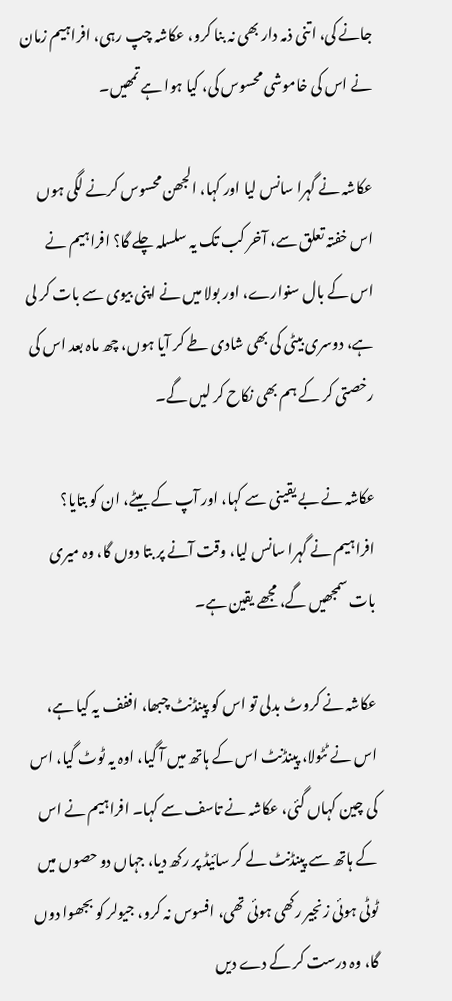جانے کی، اتنی ذمہ دار بھی نہ بنا کرو، عکاشہ چپ رہی، افراہیم زمان نے اس کی خاموشی محسوس کی، کیا ہوا ہے تمھیں۔

عکاشہ نے گہرا سانس لیا اور کہا، الجھن محسوس کرنے لگی ہوں اس خفتہ تعلق سے، آخر کب تک یہ سلسلہ چلے گا؟ افراہیم نے اس کے بال سنوارے، اور بولا میں نے اپنی بیوی سے بات کر لی ہے، دوسری بیٹی کی بھی شادی طے کر آیا ہوں، چھ ماہ بعد اس کی رخصتی کر کے ہم بھی نکاح کر لیں گے۔

عکاشہ نے بے یقینی سے کہا، اور آپ کے بیٹے، ان کو بتایا؟
افراہیم نے گہرا سانس لیا، وقت آنے پر بتا دوں گا، وہ میری بات سمجھیں گے، مجھے یقین ہے۔

عکاشہ نے کروٹ بدلی تو اس کو پینڈنٹ چبھا، اففف یہ کیا ہے، اس نے ٹٹولا، پینڈنٹ اس کے ہاتھ میں آ گیا، اوہ یہ ٹوٹ گیا، اس کی چین کہاں گئی، عکاشہ نے تاسف سے کہا۔ افراہیم نے اس کے ہاتھ سے پینڈنٹ لے کر سائیڈ پر رکھ دیا، جہاں دو حصوں میں ٹوٹی ہوئی زنجیر رکھی ہوئی تھی، افسوس نہ کرو، جیولر کو بجھوا دوں گا، وہ درست کر کے دے دیں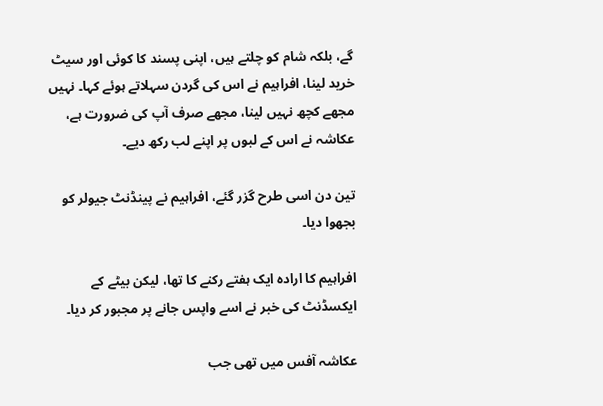گے، بلکہ شام کو چلتے ہیں، اپنی پسند کا کوئی اور سیٹ خرید لینا، افراہیم نے اس کی گردن سہلاتے ہوئے کہا۔ نہیں مجھے کچھ نہیں لینا، مجھے صرف آپ کی ضرورت ہے، عکاشہ نے اس کے لبوں پر اپنے لب رکھ دیے۔

تین دن اسی طرح گزر گئے، افراہیم نے پینڈنٹ جیولر کو بجھوا دیا۔

افراہیم کا ارادہ ایک ہفتے رکنے کا تھا، لیکن بیٹے کے ایکسڈنٹ کی خبر نے اسے واپس جانے پر مجبور کر دیا۔

عکاشہ آفس میں تھی جب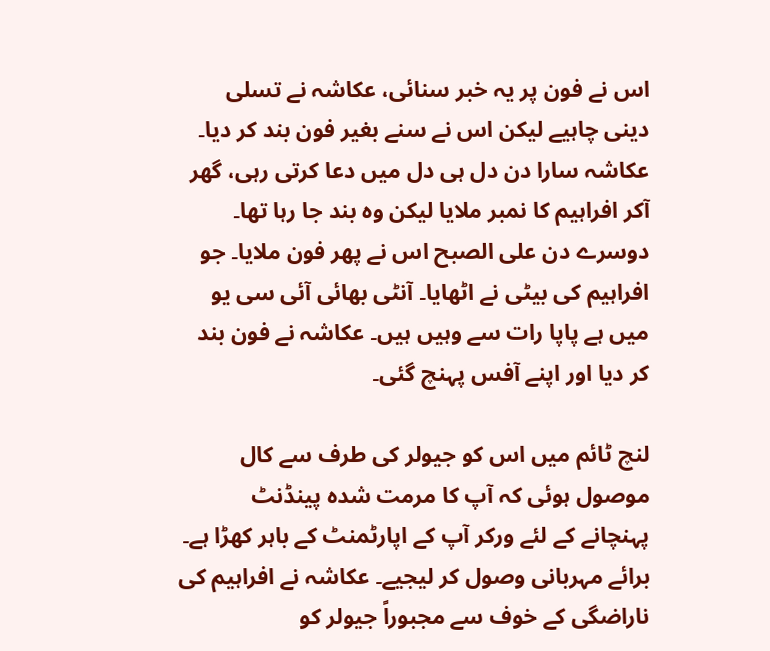اس نے فون پر یہ خبر سنائی، عکاشہ نے تسلی دینی چاہیے لیکن اس نے سنے بغیر فون بند کر دیا۔ عکاشہ سارا دن دل ہی دل میں دعا کرتی رہی، گھر آکر افراہیم کا نمبر ملایا لیکن وہ بند جا رہا تھا۔ دوسرے دن علی الصبح اس نے پھر فون ملایا۔ جو افراہیم کی بیٹی نے اٹھایا۔ آنٹی بھائی آئی سی یو میں ہے پاپا رات سے وہیں ہیں۔ عکاشہ نے فون بند کر دیا اور اپنے آفس پہنچ گئی۔

لنچ ٹائم میں اس کو جیولر کی طرف سے کال موصول ہوئی کہ آپ کا مرمت شدہ پینڈنٹ پہنچانے کے لئے ورکر آپ کے اپارٹمنٹ کے باہر کھڑا ہے۔ برائے مہربانی وصول کر لیجیے۔ عکاشہ نے افراہیم کی ناراضگی کے خوف سے مجبوراً جیولر کو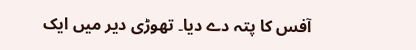آفس کا پتہ دے دیا۔ تھوڑی دیر میں ایک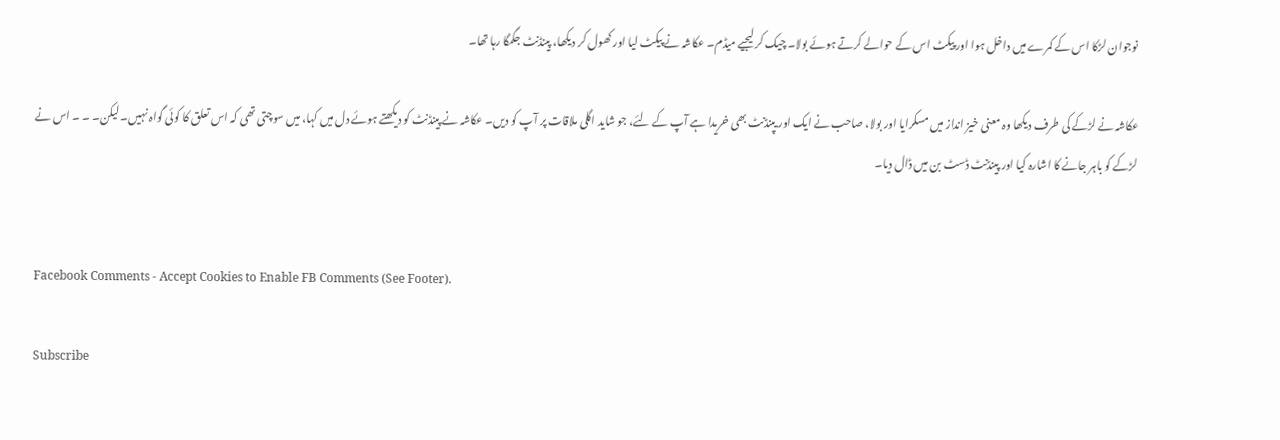نوجوان لڑکا اس کے کمرے میں داخل ہوا اور پیکٹ اس کے حوالے کرتے ہوئے بولا۔ چیک کر لیجیے میڈم۔ عکاشہ نے پیکٹ لیا اور کھول کر دیکھا، پینڈنٹ جگمگا رہا تھا۔

عکاشہ نے لڑکے کی طرف دیکھا وہ معنی خیز انداز میں مسکرایا اور بولا، صاحب نے ایک اور یپنڈنٹ بھی خریدا ہے آپ کے لئے، جو شاید اگلی ملاقات پر آپ کو دیں۔ عکاشہ نے پینڈنٹ کو دیکھتے ہوئے دل میں کہا، میں سوچتی تھی کہ اس تعلق کا کوئی گواہ نہیں۔ لیکن۔ ۔ ۔ اس نے لڑکے کو باہر جانے کا اشارہ کیا اور پینڈنٹ ڈسٹ بن میں ڈال دیا۔


Facebook Comments - Accept Cookies to Enable FB Comments (See Footer).

Subscribe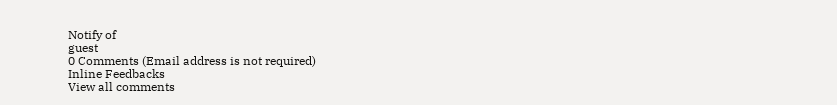Notify of
guest
0 Comments (Email address is not required)
Inline Feedbacks
View all comments